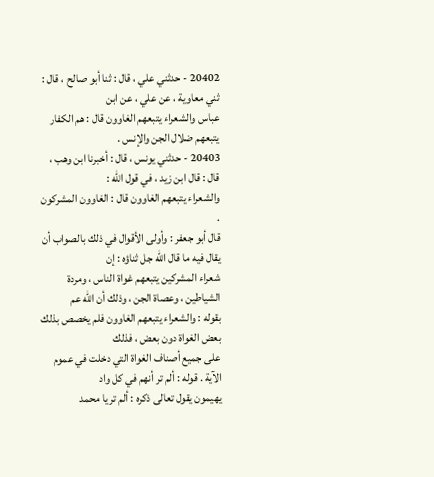20402 - حدثني علي ، قال : ثنا أبو صالح ، قال : ثني معاوية ، عن علي ، عن ابن
عباس والشعراء يتبعهم الغاوون قال : هم الكفار يتبعهم ضلال الجن والإنس .
20403 - حدثني يونس ، قال : أخبرنا ابن وهب ، قال : قال ابن زيد ، في قول الله :
والشعراء يتبعهم الغاوون قال : الغاوون المشركون .
قال أبو جعفر : وأولى الأقوال في ذلك بالصواب أن يقال فيه ما قال الله جل ثناؤه : إن
شعراء المشركين يتبعهم غواة الناس ، ومردة الشياطين ، وعصاة الجن ، وذلك أن الله عم
بقوله : والشعراء يتبعهم الغاوون فلم يخصص بذلك بعض الغواة دون بعض ، فذلك
على جميع أصناف الغواة التي دخلت في عموم الآية . قوله : ألم تر أنهم في كل واد
يهيمون يقول تعالى ذكره : ألم تر يا محمد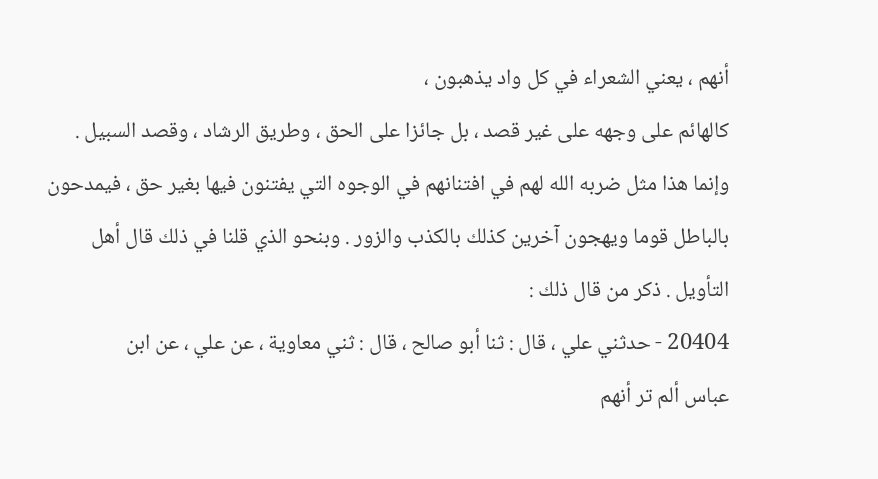أنهم ، يعني الشعراء في كل واد يذهبون ،
كالهائم على وجهه على غير قصد ، بل جائزا على الحق ، وطريق الرشاد ، وقصد السبيل .
وإنما هذا مثل ضربه الله لهم في افتنانهم في الوجوه التي يفتنون فيها بغير حق ، فيمدحون
بالباطل قوما ويهجون آخرين كذلك بالكذب والزور . وبنحو الذي قلنا في ذلك قال أهل
التأويل . ذكر من قال ذلك :
20404 - حدثني علي ، قال : ثنا أبو صالح ، قال : ثني معاوية ، عن علي ، عن ابن
عباس ألم تر أنهم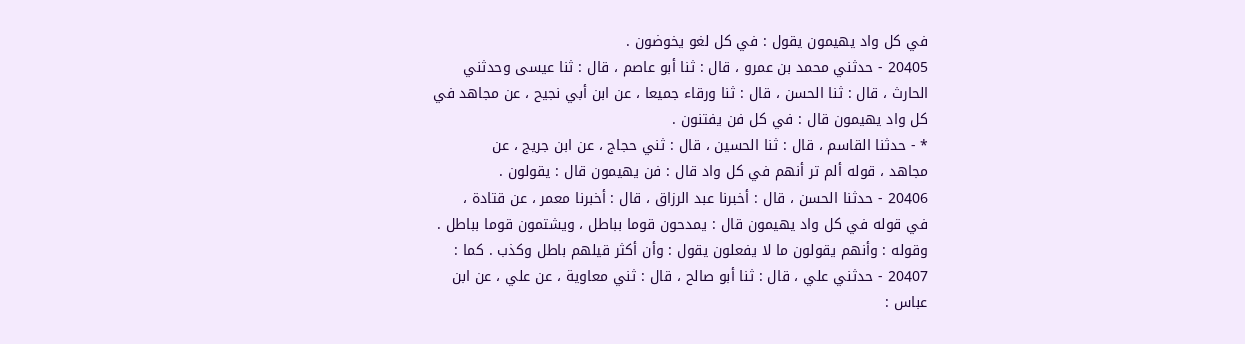في كل واد يهيمون يقول : في كل لغو يخوضون .
20405 - حدثني محمد بن عمرو ، قال : ثنا أبو عاصم ، قال : ثنا عيسى وحدثني
الحارث ، قال : ثنا الحسن ، قال : ثنا ورقاء جميعا ، عن ابن أبي نجيح ، عن مجاهد في
كل واد يهيمون قال : في كل فن يفتنون .
* - حدثنا القاسم ، قال : ثنا الحسين ، قال : ثني حجاج ، عن ابن جريج ، عن
مجاهد ، قوله ألم تر أنهم في كل واد قال : فن يهيمون قال : يقولون .
20406 - حدثنا الحسن ، قال : أخبرنا عبد الرزاق ، قال : أخبرنا معمر ، عن قتادة ،
في قوله في كل واد يهيمون قال : يمدحون قوما بباطل ، ويشتمون قوما بباطل .
وقوله : وأنهم يقولون ما لا يفعلون يقول : وأن أكثر قيلهم باطل وكذب . كما :
20407 - حدثني علي ، قال : ثنا أبو صالح ، قال : ثني معاوية ، عن علي ، عن ابن
عباس :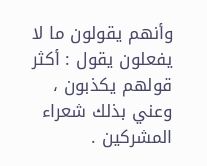وأنهم يقولون ما لا يفعلون يقول : أكثر قولهم يكذبون ، وعني بذلك شعراء
المشركين .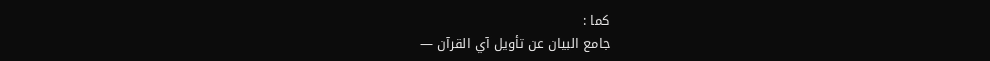كما :
جامع البيان عن تأويل آي القرآن —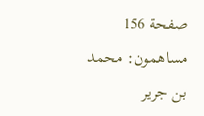صفحة 156
مساهمون: محمد بن جرير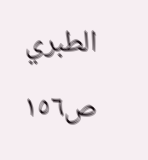الطبري
ص١٥٦